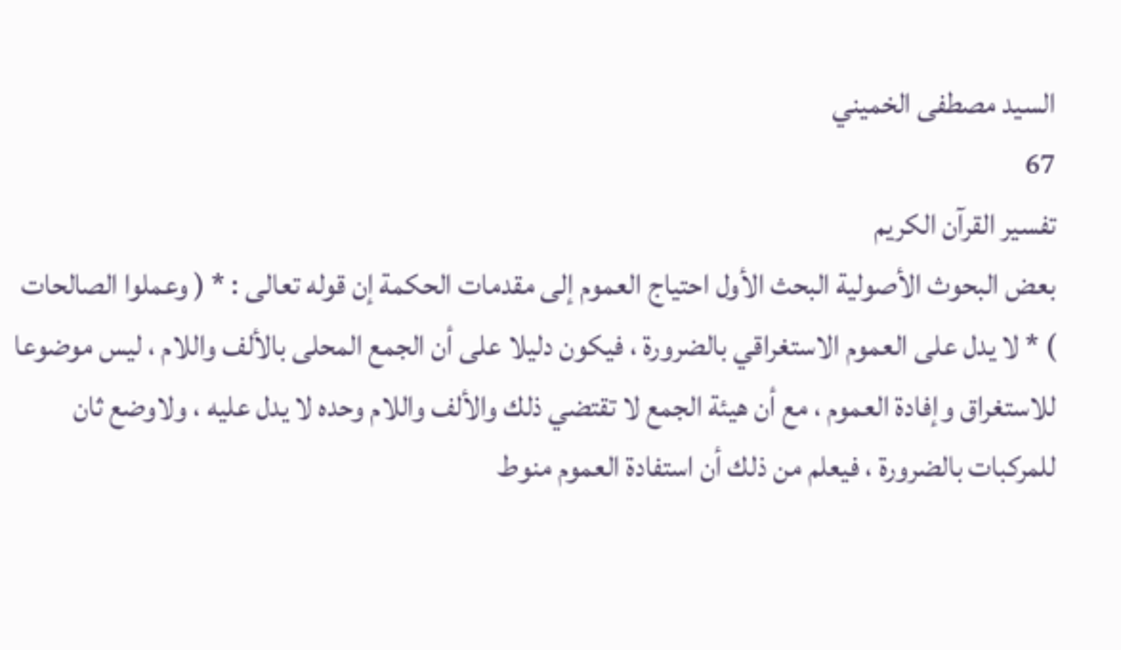السيد مصطفى الخميني
67
تفسير القرآن الكريم
بعض البحوث الأصولية البحث الأول احتياج العموم إلى مقدمات الحكمة إن قوله تعالى : * ( وعملوا الصالحات ) * لا يدل على العموم الاستغراقي بالضرورة ، فيكون دليلا على أن الجمع المحلى بالألف واللام ، ليس موضوعا للاستغراق وإفادة العموم ، مع أن هيئة الجمع لا تقتضي ذلك والألف واللام وحده لا يدل عليه ، ولاوضع ثان للمركبات بالضرورة ، فيعلم من ذلك أن استفادة العموم منوط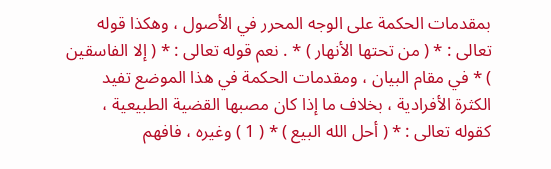بمقدمات الحكمة على الوجه المحرر في الأصول ، وهكذا قوله تعالى : * ( من تحتها الأنهار ) * . نعم قوله تعالى : * ( إلا الفاسقين ) * في مقام البيان ، ومقدمات الحكمة في هذا الموضع تفيد الكثرة الأفرادية ، بخلاف ما إذا كان مصبها القضية الطبيعية ، كقوله تعالى : * ( أحل الله البيع ) * ( 1 ) وغيره ، فافهم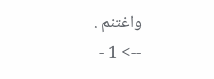واغتنم .
--> 1 -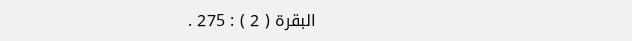البقرة ( 2 ) : 275 .